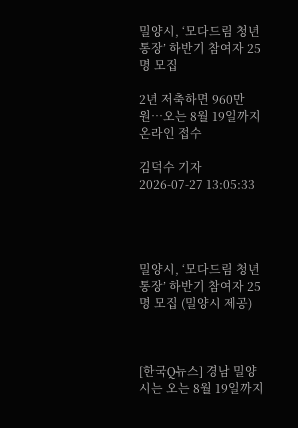밀양시, ‘모다드림 청년통장’ 하반기 참여자 25명 모집

2년 저축하면 960만원…오는 8월 19일까지 온라인 접수

김덕수 기자
2026-07-27 13:05:33




밀양시, ‘모다드림 청년통장’ 하반기 참여자 25명 모집 (밀양시 제공)



[한국Q뉴스] 경남 밀양시는 오는 8월 19일까지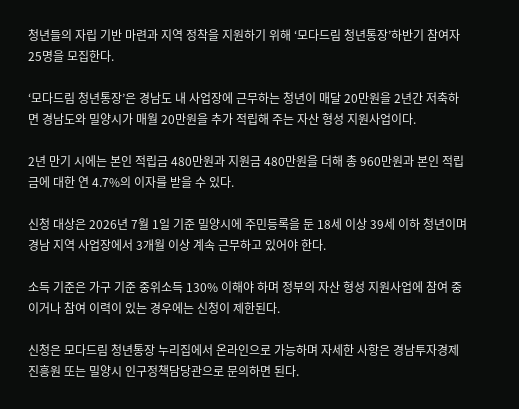청년들의 자립 기반 마련과 지역 정착을 지원하기 위해 ‘모다드림 청년통장’하반기 참여자 25명을 모집한다.

‘모다드림 청년통장’은 경남도 내 사업장에 근무하는 청년이 매달 20만원을 2년간 저축하면 경남도와 밀양시가 매월 20만원을 추가 적립해 주는 자산 형성 지원사업이다.

2년 만기 시에는 본인 적립금 480만원과 지원금 480만원을 더해 총 960만원과 본인 적립금에 대한 연 4.7%의 이자를 받을 수 있다.

신청 대상은 2026년 7월 1일 기준 밀양시에 주민등록을 둔 18세 이상 39세 이하 청년이며 경남 지역 사업장에서 3개월 이상 계속 근무하고 있어야 한다.

소득 기준은 가구 기준 중위소득 130% 이해야 하며 정부의 자산 형성 지원사업에 참여 중이거나 참여 이력이 있는 경우에는 신청이 제한된다.

신청은 모다드림 청년통장 누리집에서 온라인으로 가능하며 자세한 사항은 경남투자경제진흥원 또는 밀양시 인구정책담당관으로 문의하면 된다.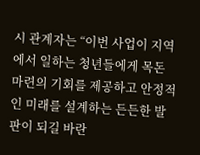시 관계자는 “이번 사업이 지역에서 일하는 청년들에게 목돈 마련의 기회를 제공하고 안정적인 미래를 설계하는 든든한 발판이 되길 바란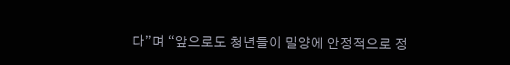다”며 “앞으로도 청년들이 밀양에 안정적으로 정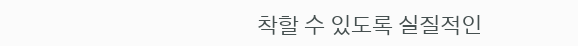착할 수 있도록 실질적인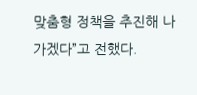맞춤형 정책을 추진해 나가겠다”고 전했다.